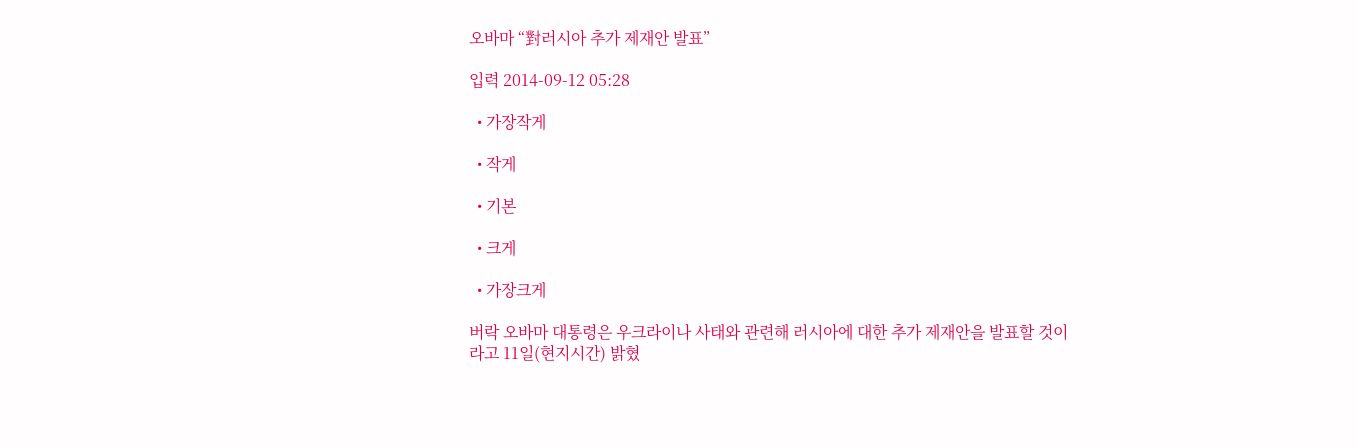오바마 “對러시아 추가 제재안 발표”

입력 2014-09-12 05:28

  • 가장작게

  • 작게

  • 기본

  • 크게

  • 가장크게

버락 오바마 대통령은 우크라이나 사태와 관련해 러시아에 대한 추가 제재안을 발표할 것이라고 11일(현지시간) 밝혔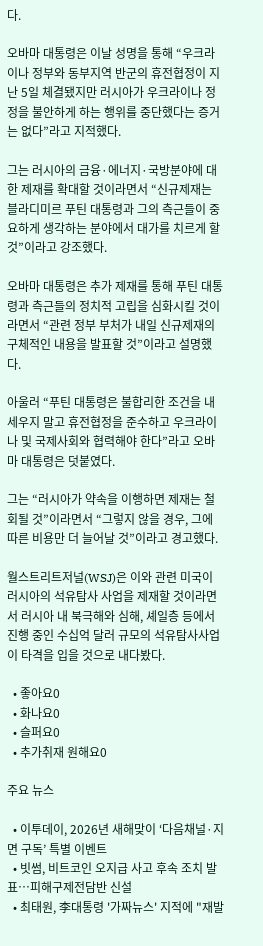다.

오바마 대통령은 이날 성명을 통해 “우크라이나 정부와 동부지역 반군의 휴전협정이 지난 5일 체결됐지만 러시아가 우크라이나 정정을 불안하게 하는 행위를 중단했다는 증거는 없다”라고 지적했다.

그는 러시아의 금융·에너지·국방분야에 대한 제재를 확대할 것이라면서 “신규제재는 블라디미르 푸틴 대통령과 그의 측근들이 중요하게 생각하는 분야에서 대가를 치르게 할 것”이라고 강조했다.

오바마 대통령은 추가 제재를 통해 푸틴 대통령과 측근들의 정치적 고립을 심화시킬 것이라면서 “관련 정부 부처가 내일 신규제재의 구체적인 내용을 발표할 것”이라고 설명했다.

아울러 “푸틴 대통령은 불합리한 조건을 내세우지 말고 휴전협정을 준수하고 우크라이나 및 국제사회와 협력해야 한다”라고 오바마 대통령은 덧붙였다.

그는 “러시아가 약속을 이행하면 제재는 철회될 것”이라면서 “그렇지 않을 경우, 그에 따른 비용만 더 늘어날 것”이라고 경고했다.

월스트리트저널(WSJ)은 이와 관련 미국이 러시아의 석유탐사 사업을 제재할 것이라면서 러시아 내 북극해와 심해, 셰일층 등에서 진행 중인 수십억 달러 규모의 석유탐사사업이 타격을 입을 것으로 내다봤다.

  • 좋아요0
  • 화나요0
  • 슬퍼요0
  • 추가취재 원해요0

주요 뉴스

  • 이투데이, 2026년 새해맞이 ‘다음채널·지면 구독’ 특별 이벤트
  • 빗썸, 비트코인 오지급 사고 후속 조치 발표…피해구제전담반 신설
  • 최태원, 李대통령 '가짜뉴스' 지적에 "재발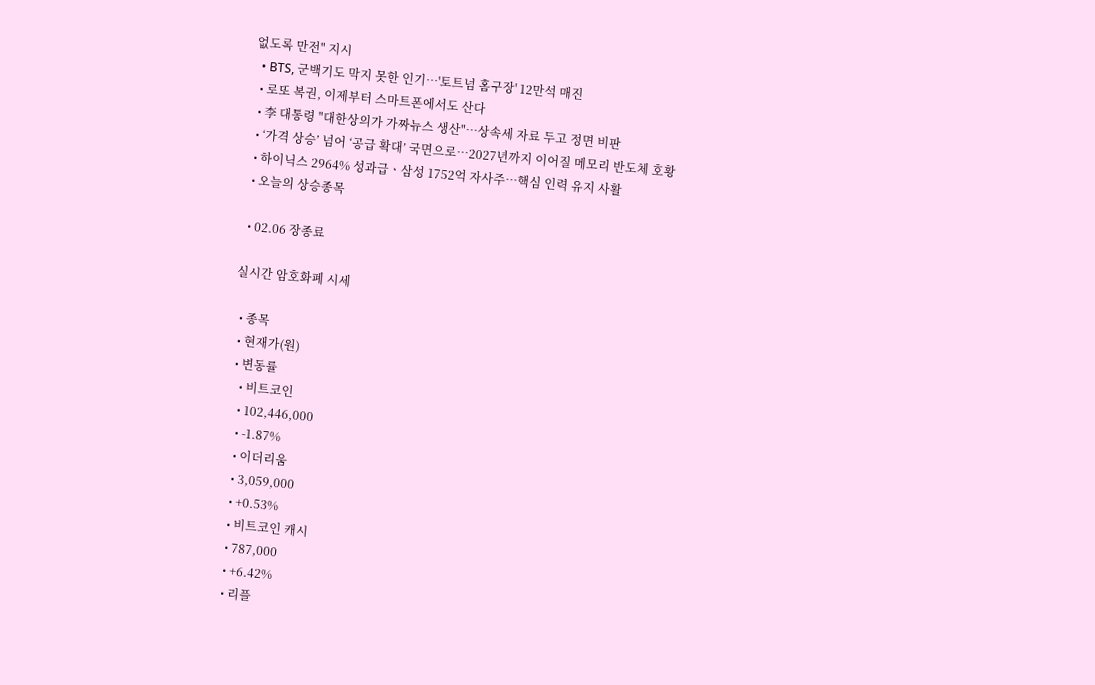없도록 만전" 지시
  • BTS, 군백기도 막지 못한 인기⋯'토트넘 홈구장' 12만석 매진
  • 로또 복권, 이제부터 스마트폰에서도 산다
  • 李 대통령 "대한상의가 가짜뉴스 생산"…상속세 자료 두고 정면 비판
  • ‘가격 상승’ 넘어 ‘공급 확대’ 국면으로…2027년까지 이어질 메모리 반도체 호황
  • 하이닉스 2964% 성과급ㆍ삼성 1752억 자사주⋯핵심 인력 유지 사활
  • 오늘의 상승종목

  • 02.06 장종료

실시간 암호화폐 시세

  • 종목
  • 현재가(원)
  • 변동률
    • 비트코인
    • 102,446,000
    • -1.87%
    • 이더리움
    • 3,059,000
    • +0.53%
    • 비트코인 캐시
    • 787,000
    • +6.42%
    • 리플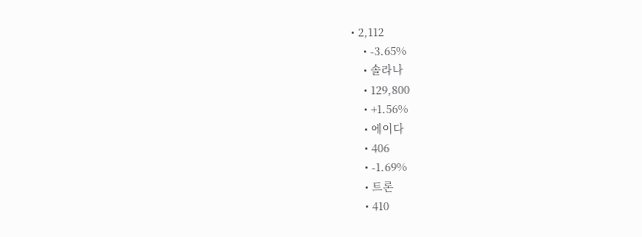• 2,112
    • -3.65%
    • 솔라나
    • 129,800
    • +1.56%
    • 에이다
    • 406
    • -1.69%
    • 트론
    • 410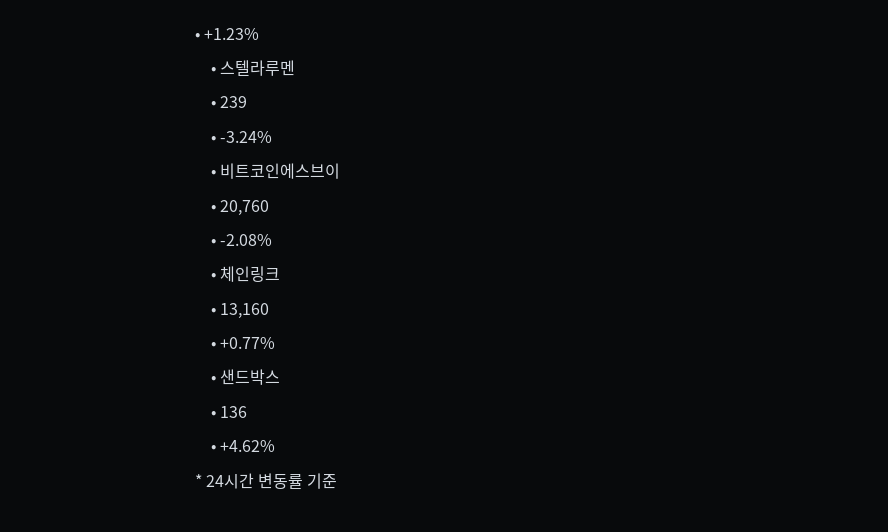• +1.23%
    • 스텔라루멘
    • 239
    • -3.24%
    • 비트코인에스브이
    • 20,760
    • -2.08%
    • 체인링크
    • 13,160
    • +0.77%
    • 샌드박스
    • 136
    • +4.62%
* 24시간 변동률 기준